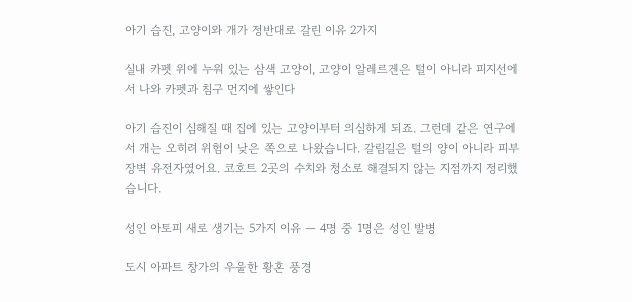아기 습진, 고양이와 개가 정반대로 갈린 이유 2가지

실내 카펫 위에 누워 있는 삼색 고양이, 고양이 알레르겐은 털이 아니라 피지선에서 나와 카펫과 침구 먼지에 쌓인다

아기 습진이 심해질 때 집에 있는 고양이부터 의심하게 되죠. 그런데 같은 연구에서 개는 오히려 위험이 낮은 쪽으로 나왔습니다. 갈림길은 털의 양이 아니라 피부 장벽 유전자였어요. 코호트 2곳의 수치와 청소로 해결되지 않는 지점까지 정리했습니다.

성인 아토피 새로 생기는 5가지 이유 — 4명 중 1명은 성인 발병

도시 아파트 창가의 우울한 황혼 풍경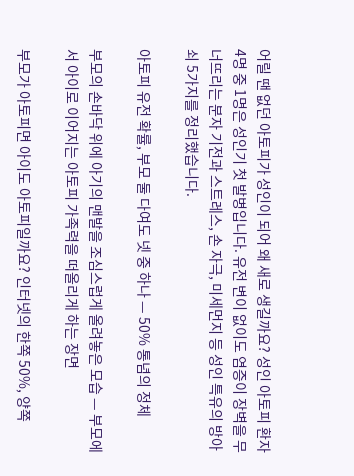어릴 땐 없던 아토피가 성인이 되어 왜 새로 생길까요? 성인 아토피 환자 4명 중 1명은 성인기 첫 발병입니다. 유전 변이 없이도 염증이 장벽을 무너뜨리는 분자 기전과 스트레스, 손 자극, 미세먼지 등 성인 특유의 방아쇠 5가지를 정리했습니다.

아토피 유전 확률, 부모 둘 다여도 넷 중 하나 — 50% 통념의 정체

부모의 손바닥 위에 아기의 맨발을 조심스럽게 올려놓은 모습 — 부모에서 아이로 이어지는 아토피 가족력을 떠올리게 하는 장면

부모가 아토피면 아이도 아토피일까요? 인터넷의 한쪽 50%, 양쪽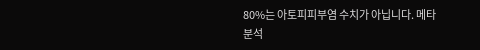80%는 아토피피부염 수치가 아닙니다. 메타분석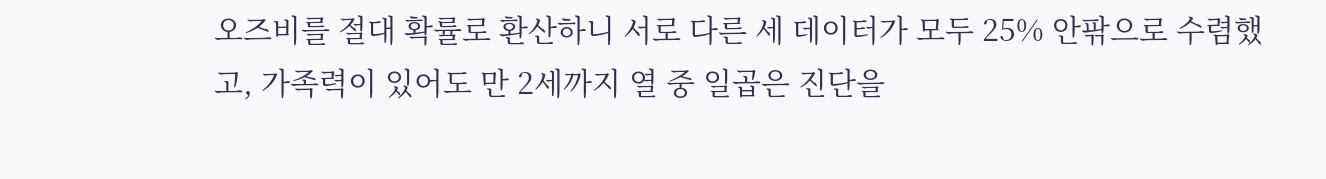오즈비를 절대 확률로 환산하니 서로 다른 세 데이터가 모두 25% 안팎으로 수렴했고, 가족력이 있어도 만 2세까지 열 중 일곱은 진단을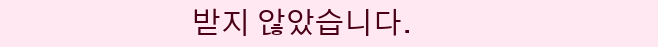받지 않았습니다.